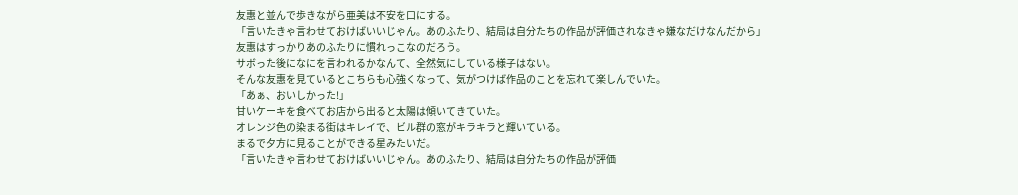友惠と並んで歩きながら亜美は不安を口にする。
「言いたきゃ言わせておけばいいじゃん。あのふたり、結局は自分たちの作品が評価されなきゃ嫌なだけなんだから」
友惠はすっかりあのふたりに慣れっこなのだろう。
サボった後になにを言われるかなんて、全然気にしている様子はない。
そんな友惠を見ているとこちらも心強くなって、気がつけば作品のことを忘れて楽しんでいた。
「あぁ、おいしかった!」
甘いケーキを食べてお店から出ると太陽は傾いてきていた。
オレンジ色の染まる街はキレイで、ビル群の窓がキラキラと輝いている。
まるで夕方に見ることができる星みたいだ。
「言いたきゃ言わせておけばいいじゃん。あのふたり、結局は自分たちの作品が評価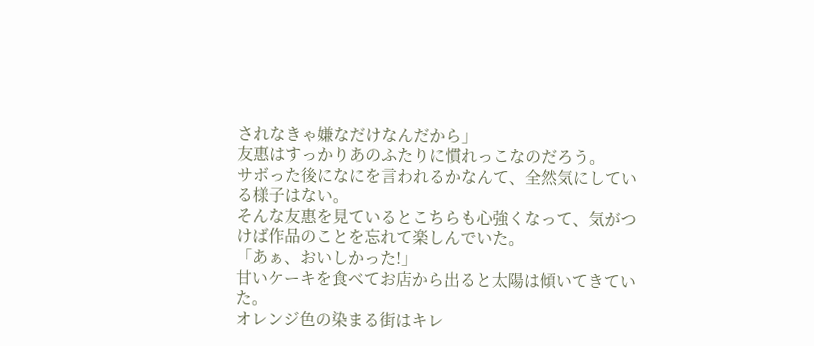されなきゃ嫌なだけなんだから」
友惠はすっかりあのふたりに慣れっこなのだろう。
サボった後になにを言われるかなんて、全然気にしている様子はない。
そんな友惠を見ているとこちらも心強くなって、気がつけば作品のことを忘れて楽しんでいた。
「あぁ、おいしかった!」
甘いケーキを食べてお店から出ると太陽は傾いてきていた。
オレンジ色の染まる街はキレ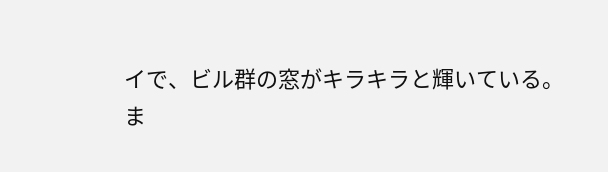イで、ビル群の窓がキラキラと輝いている。
ま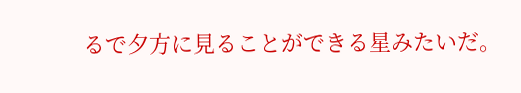るで夕方に見ることができる星みたいだ。